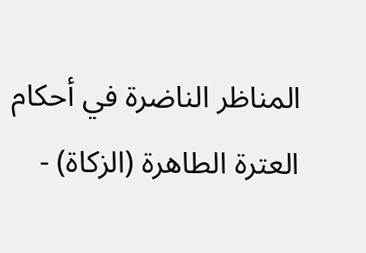المناظر الناضرة في أحکام العترة الطاهرة (الزکاة) -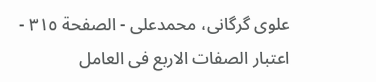علوی گرگانی، محمدعلی - الصفحة ٣١٥ - اعتبار الصفات الاربع فی العامل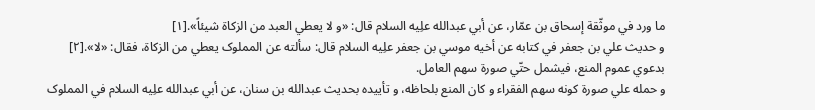ما ورد في موثّقة إسحاق بن عمّار، عن أبي عبدالله علِیه السلام قال: «و لا يعطي العبد من الزکاة شيئاً».[١]
و حديث علي بن جعفر في کتابه عن أخيه موسي بن جعفر علِیه السلام قال: سألته عن المملوک يعطي من الزکاة، فقال: «لا».[٢]
بدعوي عموم المنع، فيشمل حتّي صورة سهم العامل.
و حمله علي صورة کونه سهم الفقراء و کان المنع بلحاظه، و تأييده بحديث عبدالله بن سنان، عن أبي عبدالله علِیه السلام في المملوک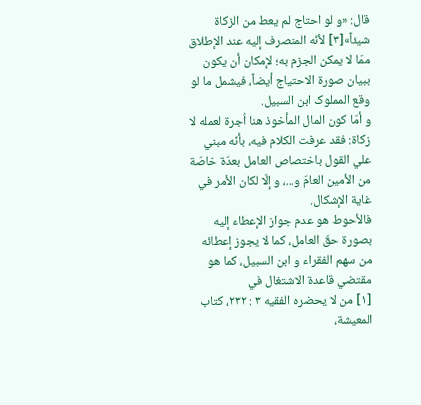قال: «و لو احتاج لم يعط من الزکاة شيئاً»[٣] لأنّه المنصرف إليه عند الإطلاق ممّا لا يمکن الجزم به؛ لإمکان أن يکون ببيان صورة الاحتياج أيضاً، فيشمل ما لو وقع المملوک ابن السبيل.
و أمّا کون المال المأخوذ هنا اُجرة لعمله لا زکاة: فقد عرفت الکلام فيه، بأنّه مبني علي القول باختصاص العامل بعدّة خاصّة من الأمين العامّ و...، و إلّا لکان الأمر في غاية الإشکال.
فالأحوط هو عدم جواز الإعطاء إليه بصورة حقّ العامل، کما لا يجوز إعطائه من سهم الفقراء و ابن السبيل، کما هو مقتضي قاعدة الاشتغال في
[١] من لا يحضره الفقيه ٣ : ٢٣٢، کتاب المعيشة،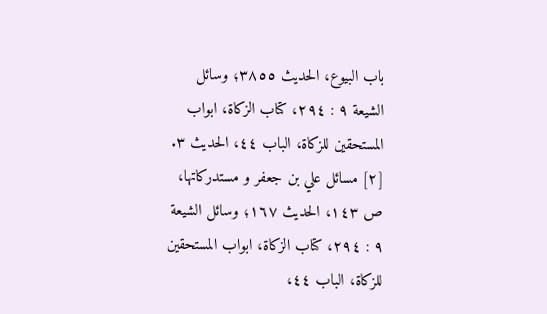باب البيوع، الحديث ٣٨٥٥؛ وسائل الشيعة ٩ : ٢٩٤، کتاب الزکاة، ابواب المستحقين للزکاة، الباب ٤٤، الحديث ٣.
[٢] مسائل علي بن جعفر و مستدرکاتها، ص ١٤٣، الحديث ١٦٧؛ وسائل الشيعة ٩ : ٢٩٤، کتاب الزکاة، ابواب المستحقين للزکاة، الباب ٤٤،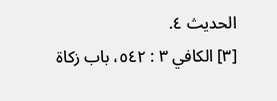الحديث ٤.
[٣] الکافي ٣ : ٥٤٢، باب زکاة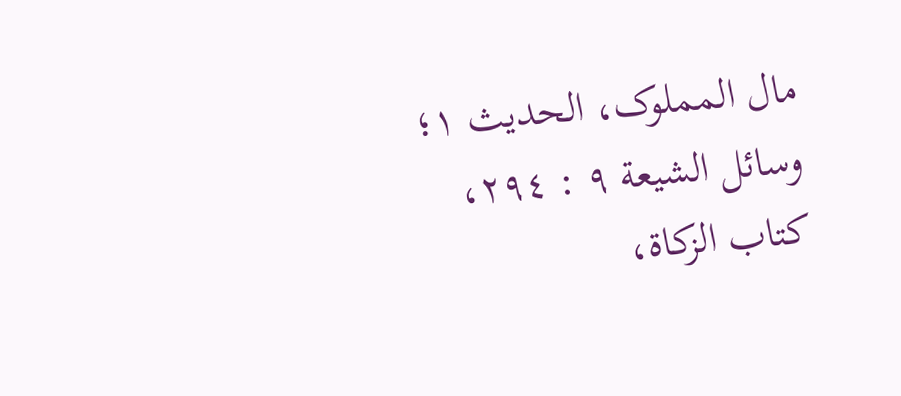مال المملوک، الحديث ١؛ وسائل الشيعة ٩ : ٢٩٤، کتاب الزکاة،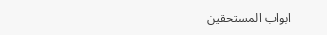ابواب المستحقين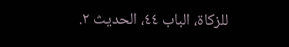للزکاة، الباب ٤٤، الحديث ٢.